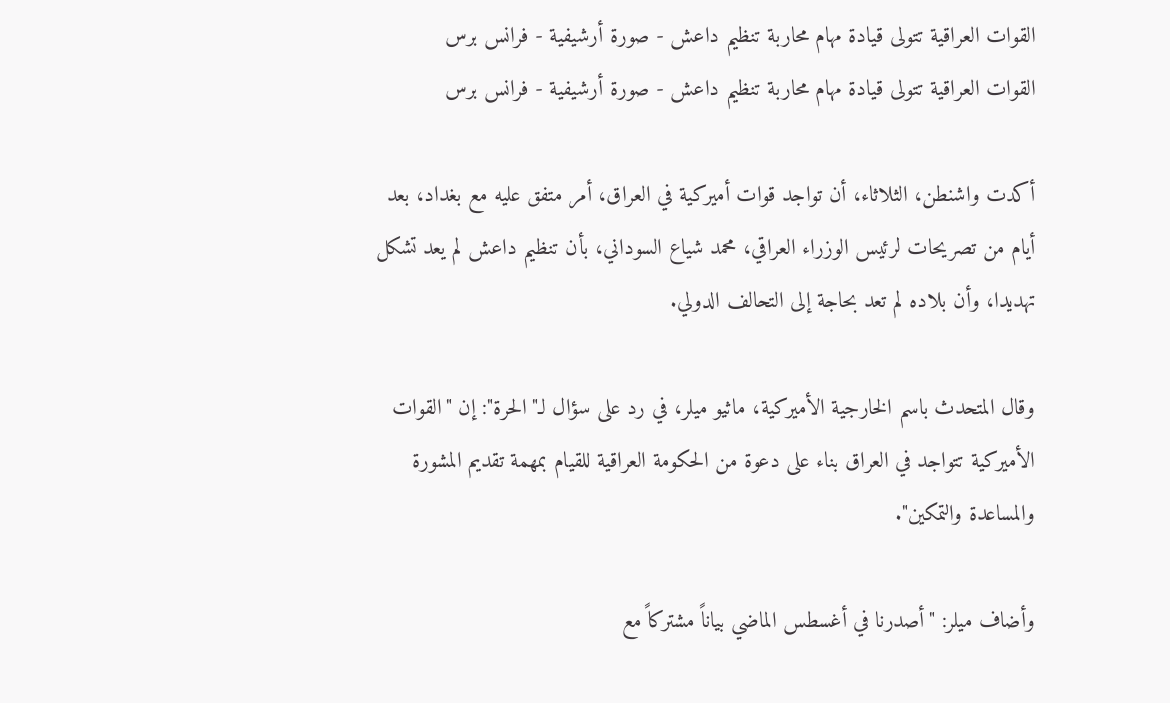القوات العراقية تتولى قيادة مهام محاربة تنظيم داعش - صورة أرشيفية - فرانس برس
القوات العراقية تتولى قيادة مهام محاربة تنظيم داعش - صورة أرشيفية - فرانس برس

أكدت واشنطن، الثلاثاء، أن تواجد قوات أميركية في العراق، أمر متفق عليه مع بغداد، بعد أيام من تصريحات لرئيس الوزراء العراقي، محمد شياع السوداني، بأن تنظيم داعش لم يعد تشكل تهديدا، وأن بلاده لم تعد بحاجة إلى التحالف الدولي.

وقال المتحدث باسم الخارجية الأميركية، ماثيو ميلر، في رد على سؤال لـ"الحرة": إن "القوات الأميركية تتواجد في العراق بناء على دعوة من الحكومة العراقية للقيام بمهمة تقديم المشورة والمساعدة والتمكين".

وأضاف ميلر: "أصدرنا في أغسطس الماضي بياناً مشتركاً مع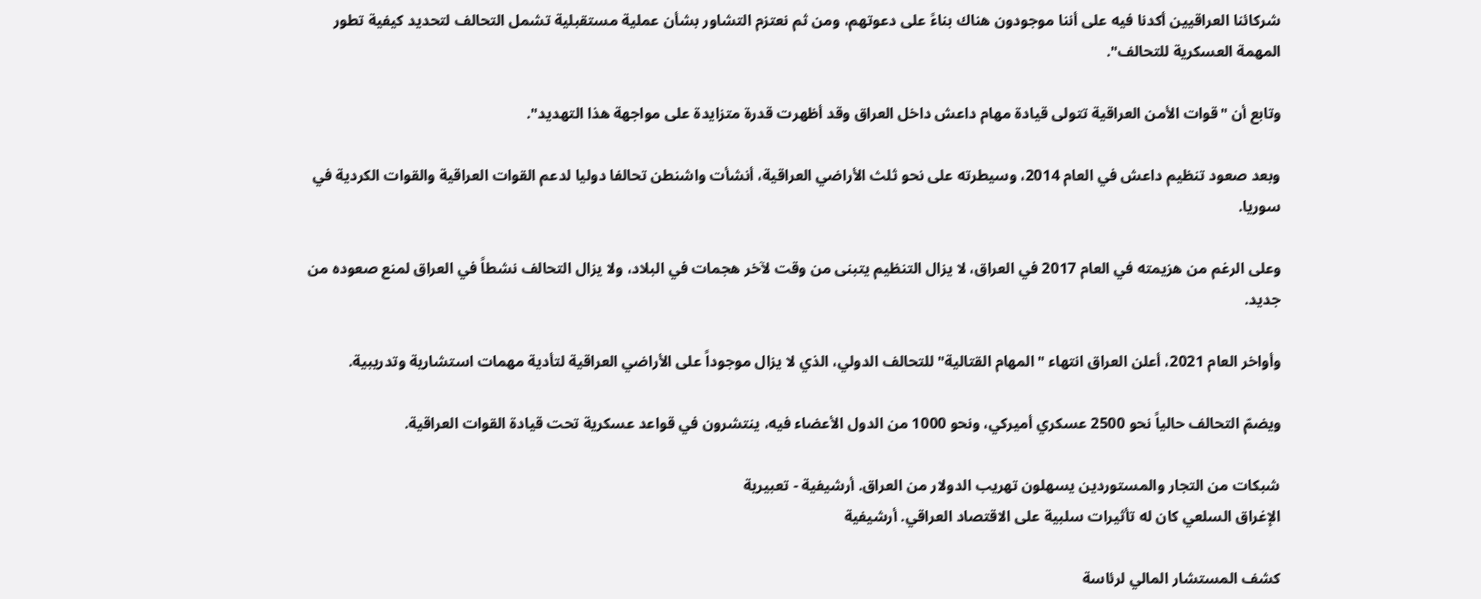شركائنا العراقيين أكدنا فيه على أننا موجودون هناك بناءً على دعوتهم، ومن ثم نعتزم التشاور بشأن عملية مستقبلية تشمل التحالف لتحديد كيفية تطور المهمة العسكرية للتحالف".

وتابع أن "قوات الأمن العراقية تتولى قيادة مهام داعش داخل العراق وقد أظهرت قدرة متزايدة على مواجهة هذا التهديد".

وبعد صعود تنظيم داعش في العام 2014، وسيطرته على نحو ثلث الأراضي العراقية، أنشأت واشنطن تحالفا دوليا لدعم القوات العراقية والقوات الكردية في سوريا.

وعلى الرغم من هزيمته في العام 2017 في العراق، لا يزال التنظيم يتبنى من وقت لآخر هجمات في البلاد، ولا يزال التحالف نشطاً في العراق لمنع صعوده من جديد.

وأواخر العام 2021، أعلن العراق انتهاء "المهام القتالية" للتحالف الدولي، الذي لا يزال موجوداً على الأراضي العراقية لتأدية مهمات استشارية وتدريبية.

ويضمّ التحالف حالياً نحو 2500 عسكري أميركي، ونحو 1000 من الدول الأعضاء فيه، ينتشرون في قواعد عسكرية تحت قيادة القوات العراقية.

شبكات من التجار والمستوردين يسهلون تهريب الدولار من العراق. أرشيفية - تعبيرية
الإغراق السلعي كان له تأثيرات سلبية على الاقتصاد العراقي. أرشيفية

كشف المستشار المالي لرئاسة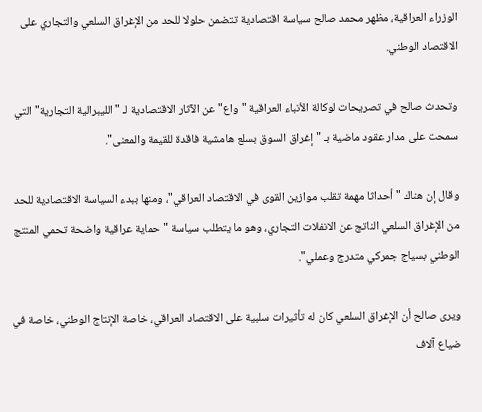الوزراء العراقية، مظهر محمد صالح سياسة اقتصادية تتضمن حلولا للحد من الإغراق السلعي والتجاري على الاقتصاد الوطني.

وتحدث صالح في تصريحات لوكالة الأنباء العراقية "واع" عن الآثار الاقتصادية لـ "الليبرالية التجارية" التي سمحت على مدار عقود ماضية بـ "إغراق السوق بسلع هامشية فاقدة للقيمة والمعنى".

وقال إن هناك "أحداثا مهمة تقلب موازين القوى في الاقتصاد العراقي"، ومنها ببدء السياسة الاقتصادية للحد من الإغراق السلعي الناتج عن الانفلات التجاري، وهو ما يتطلب سياسة "حماية عراقية واضحة تحمي المنتج الوطني بسياج جمركي متدرج وعملي".

ويرى صالح أن الإغراق السلعي كان له تأثيرات سلبية على الاقتصاد العراقي، خاصة الإنتاج الوطني، خاصة في ضياع آلاف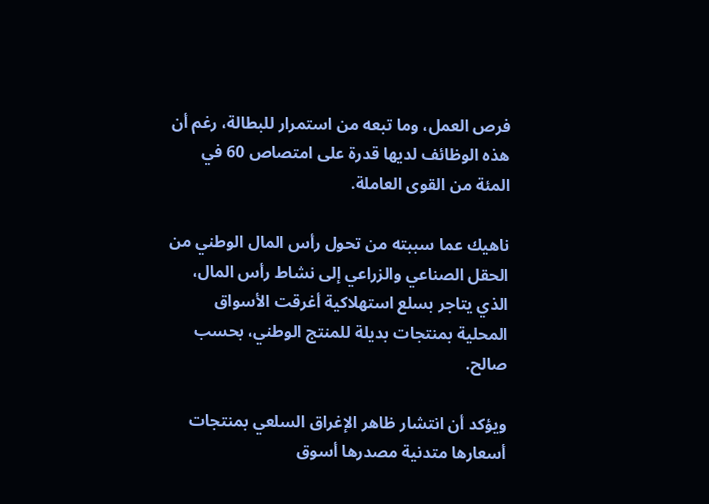فرص العمل، وما تبعه من استمرار للبطالة، رغم أن هذه الوظائف لديها قدرة على امتصاص 60 في المئة من القوى العاملة.

ناهيك عما سببته من تحول رأس المال الوطني من الحقل الصناعي والزراعي إلى نشاط رأس المال، الذي يتاجر بسلع استهلاكية أغرقت الأسواق المحلية بمنتجات بديلة للمنتج الوطني، بحسب صالح.

ويؤكد أن انتشار ظاهر الإغراق السلعي بمنتجات أسعارها متدنية مصدرها أسوق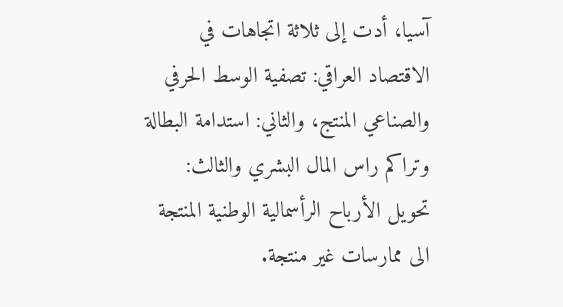آسيا، أدت إلى ثلاثة اتجاهات في الاقتصاد العراقي: تصفية الوسط الحرفي والصناعي المنتج، والثاني: استدامة البطالة وتراكم راس المال البشري والثالث: تحويل الأرباح الرأسمالية الوطنية المنتجة الى ممارسات غير منتجة.